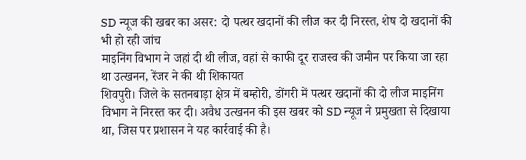SD न्यूज की खबर का असर: दो पत्थर खदानों की लीज कर दी निरस्त, शेष दो खदानों की भी हो रही जांच
माइनिंग विभाग ने जहां दी थी लीज, वहां से काफी दूर राजस्व की जमीन पर किया जा रहा था उत्खनन, रेंजर ने की थी शिकायत
शिवपुरी। जिले के सतनबाड़ा क्षेत्र में बम्होरी, डोंगरी में पत्थर खदानों की दो लीज माइनिंग विभाग ने निरस्त कर दी। अवैध उत्खनन की इस खबर को SD न्यूज ने प्रमुखता से दिखाया था, जिस पर प्रशासन ने यह कार्रवाई की है।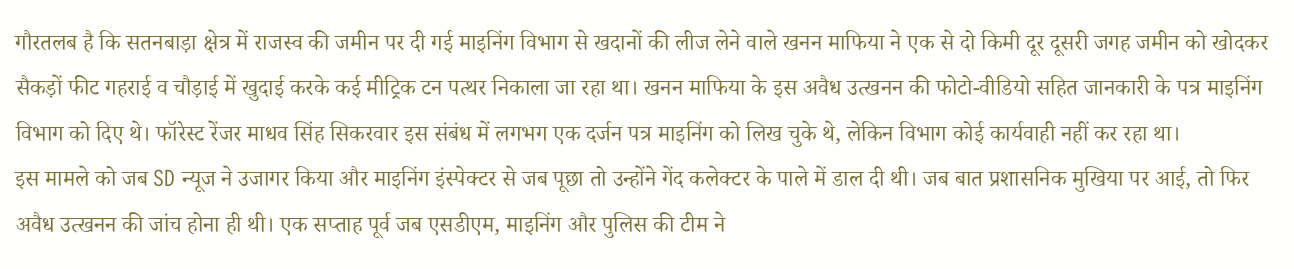गौरतलब है कि सतनबाड़ा क्षेत्र में राजस्व की जमीन पर दी गई माइनिंग विभाग से खदानों की लीज लेने वाले खनन माफिया ने एक से दो किमी दूर दूसरी जगह जमीन को खोदकर सैकड़ों फीट गहराई व चौड़ाई में खुदाई करके कई मीट्रिक टन पत्थर निकाला जा रहा था। खनन माफिया के इस अवैध उत्खनन की फोटो-वीडियो सहित जानकारी के पत्र माइनिंग विभाग को दिए थे। फॉरेस्ट रेंजर माधव सिंह सिकरवार इस संबंध में लगभग एक दर्जन पत्र माइनिंग को लिख चुके थे, लेकिन विभाग कोई कार्यवाही नहीं कर रहा था।
इस मामले को जब SD न्यूज ने उजागर किया और माइनिंग इंस्पेक्टर से जब पूछा तो उन्होंने गेंद कलेक्टर के पाले में डाल दी थी। जब बात प्रशासनिक मुखिया पर आई, तो फिर अवैध उत्खनन की जांच होना ही थी। एक सप्ताह पूर्व जब एसडीएम, माइनिंग और पुलिस की टीम ने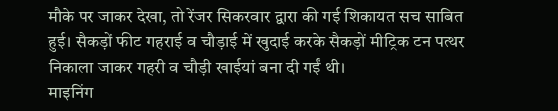मौके पर जाकर देखा, तो रेंजर सिकरवार द्वारा की गई शिकायत सच साबित हुई। सैकड़ों फीट गहराई व चौड़ाई में खुदाई करके सैकड़ों मीट्रिक टन पत्थर निकाला जाकर गहरी व चौड़ी खाईयां बना दी गईं थी।
माइनिंग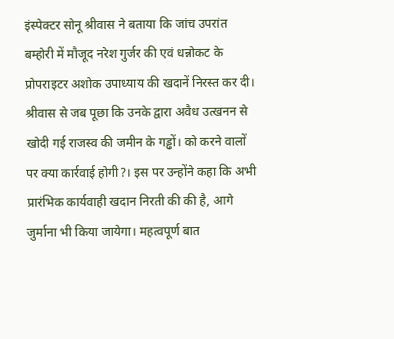इंस्पेक्टर सोनू श्रीवास ने बताया कि जांच उपरांत बम्होरी में मौजूद नरेश गुर्जर की एवं धन्नोकट के प्रोपराइटर अशोक उपाध्याय की खदानें निरस्त कर दी। श्रीवास से जब पूछा कि उनके द्वारा अवैध उत्खनन से खोदी गई राजस्व की जमीन के गड्ढों। को करने वालों पर क्या कार्रवाई होगी?। इस पर उन्होंने कहा कि अभी प्रारंभिक कार्यवाही खदान निरती की की है, आगे जुर्माना भी किया जायेगा। महत्वपूर्ण बात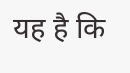यह है कि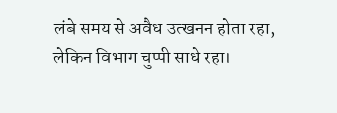लंबे समय से अवैध उत्खनन होता रहा, लेकिन विभाग चुप्पी साधे रहा।